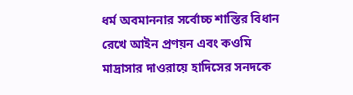ধর্ম অবমাননার সর্বোচ্চ শাস্তির বিধান রেখে আইন প্রণয়ন এবং কওমি মাদ্রাসার দাওরায়ে হাদিসের সনদকে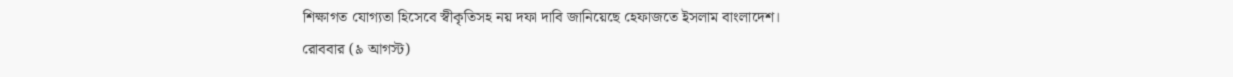শিক্ষাগত যোগ্যতা হিসেবে স্বীকৃতিসহ নয় দফা দাবি জানিয়েছে হেফাজতে ইসলাম বাংলাদেশ।
রোববার (৯ আগস্ট)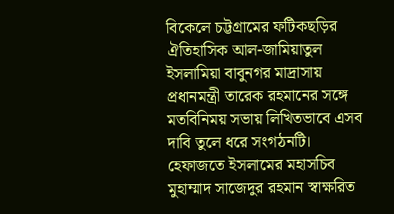বিকেলে চট্টগ্রামের ফটিকছড়ির ঐতিহাসিক আল-জামিয়াতুল ইসলামিয়া বাবুনগর মাদ্রাসায় প্রধানমন্ত্রী তারেক রহমানের সঙ্গে মতবিনিময় সভায় লিখিতভাবে এসব দাবি তুলে ধরে সংগঠনটি। হেফাজতে ইসলামের মহাসচিব মুহাম্মাদ সাজেদুর রহমান স্বাক্ষরিত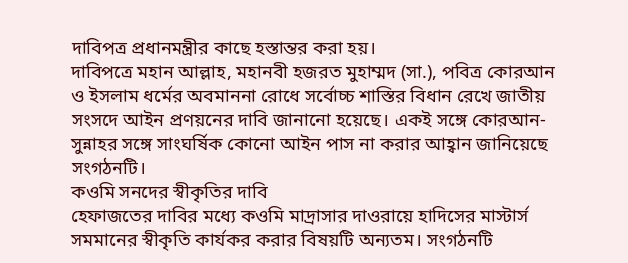দাবিপত্র প্রধানমন্ত্রীর কাছে হস্তান্তর করা হয়।
দাবিপত্রে মহান আল্লাহ, মহানবী হজরত মুহাম্মদ (সা.), পবিত্র কোরআন ও ইসলাম ধর্মের অবমাননা রোধে সর্বোচ্চ শাস্তির বিধান রেখে জাতীয় সংসদে আইন প্রণয়নের দাবি জানানো হয়েছে। একই সঙ্গে কোরআন-সুন্নাহর সঙ্গে সাংঘর্ষিক কোনো আইন পাস না করার আহ্বান জানিয়েছে সংগঠনটি।
কওমি সনদের স্বীকৃতির দাবি
হেফাজতের দাবির মধ্যে কওমি মাদ্রাসার দাওরায়ে হাদিসের মাস্টার্স সমমানের স্বীকৃতি কার্যকর করার বিষয়টি অন্যতম। সংগঠনটি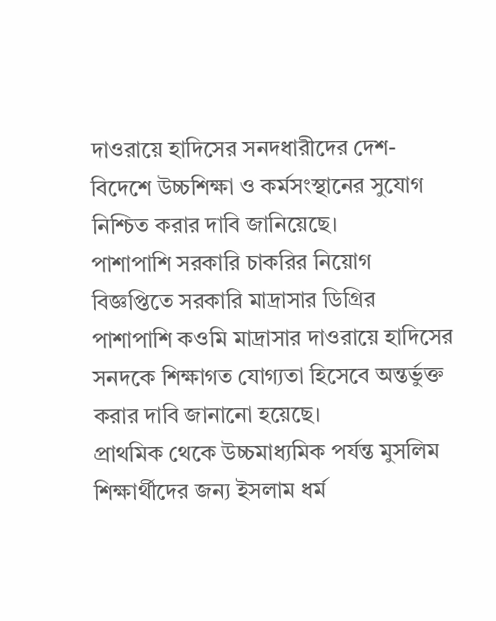দাওরায়ে হাদিসের সনদধারীদের দেশ-বিদেশে উচ্চশিক্ষা ও কর্মসংস্থানের সুযোগ নিশ্চিত করার দাবি জানিয়েছে।
পাশাপাশি সরকারি চাকরির নিয়োগ বিজ্ঞপ্তিতে সরকারি মাদ্রাসার ডিগ্রির পাশাপাশি কওমি মাদ্রাসার দাওরায়ে হাদিসের সনদকে শিক্ষাগত যোগ্যতা হিসেবে অন্তর্ভুক্ত করার দাবি জানানো হয়েছে।
প্রাথমিক থেকে উচ্চমাধ্যমিক পর্যন্ত মুসলিম শিক্ষার্থীদের জন্য ইসলাম ধর্ম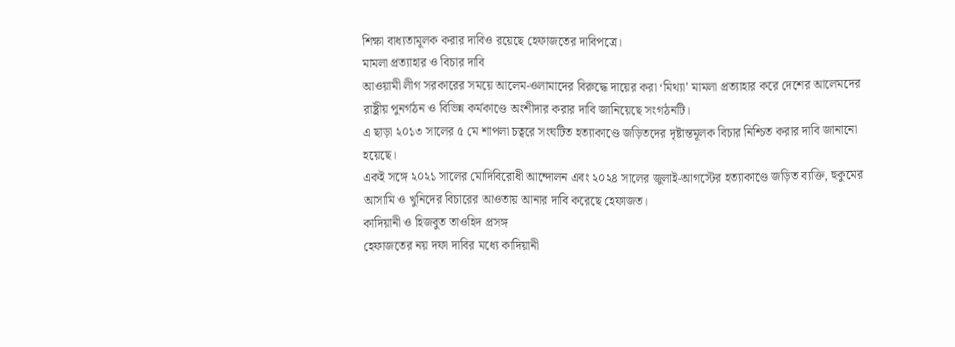শিক্ষা বাধ্যতামূলক করার দাবিও রয়েছে হেফাজতের দাবিপত্রে।
মামলা প্রত্যাহার ও বিচার দাবি
আওয়ামী লীগ সরকারের সময়ে আলেম-ওলামাদের বিরুদ্ধে দায়ের করা ‘মিথ্যা’ মামলা প্রত্যাহার করে দেশের আলেমদের রাষ্ট্রীয় পুনর্গঠন ও বিভিন্ন কর্মকাণ্ডে অংশীদার করার দাবি জানিয়েছে সংগঠনটি।
এ ছাড়া ২০১৩ সালের ৫ মে শাপলা চত্বরে সংঘটিত হত্যাকাণ্ডে জড়িতদের দৃষ্টান্তমূলক বিচার নিশ্চিত করার দাবি জানানো হয়েছে।
একই সঙ্গে ২০২১ সালের মোদিবিরোধী আন্দোলন এবং ২০২৪ সালের জুলাই-আগস্টের হত্যাকাণ্ডে জড়িত ব্যক্তি, হুকুমের আসামি ও খুনিদের বিচারের আওতায় আনার দাবি করেছে হেফাজত।
কাদিয়ানী ও হিজবুত তাওহিদ প্রসঙ্গ
হেফাজতের নয় দফা দাবির মধ্যে কাদিয়ানী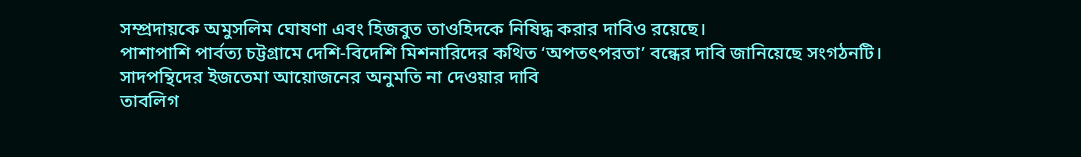সম্প্রদায়কে অমুসলিম ঘোষণা এবং হিজবুত তাওহিদকে নিষিদ্ধ করার দাবিও রয়েছে।
পাশাপাশি পার্বত্য চট্টগ্রামে দেশি-বিদেশি মিশনারিদের কথিত ‘অপতৎপরতা’ বন্ধের দাবি জানিয়েছে সংগঠনটি।
সাদপন্থিদের ইজতেমা আয়োজনের অনুমতি না দেওয়ার দাবি
তাবলিগ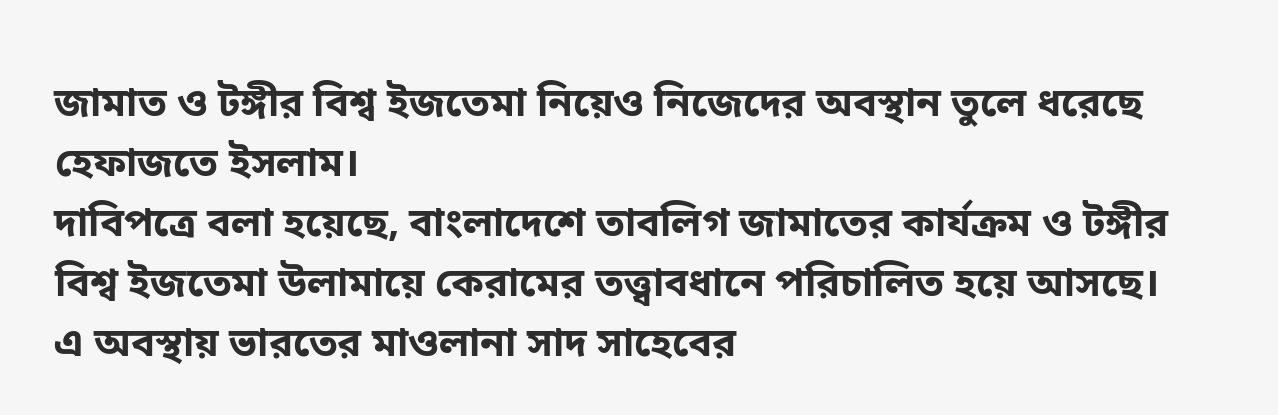জামাত ও টঙ্গীর বিশ্ব ইজতেমা নিয়েও নিজেদের অবস্থান তুলে ধরেছে হেফাজতে ইসলাম।
দাবিপত্রে বলা হয়েছে, বাংলাদেশে তাবলিগ জামাতের কার্যক্রম ও টঙ্গীর বিশ্ব ইজতেমা উলামায়ে কেরামের তত্ত্বাবধানে পরিচালিত হয়ে আসছে। এ অবস্থায় ভারতের মাওলানা সাদ সাহেবের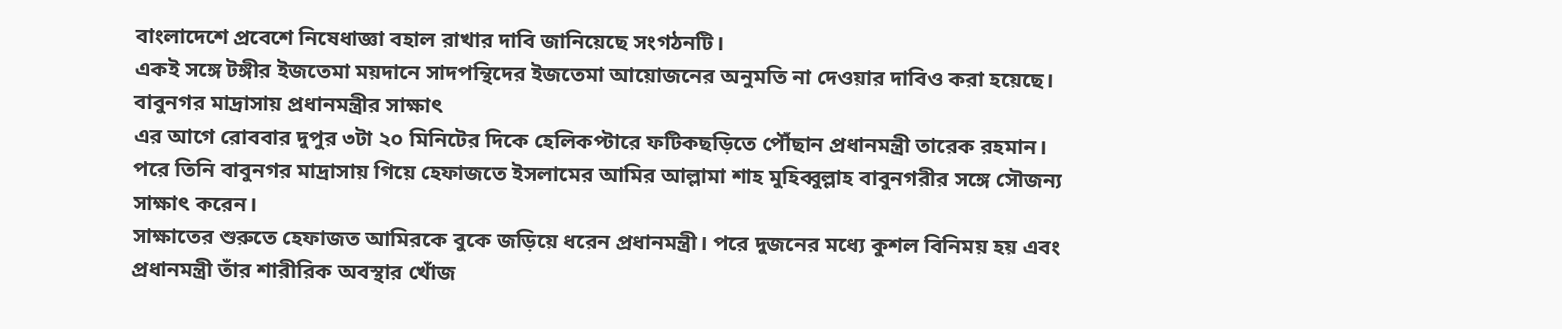বাংলাদেশে প্রবেশে নিষেধাজ্ঞা বহাল রাখার দাবি জানিয়েছে সংগঠনটি।
একই সঙ্গে টঙ্গীর ইজতেমা ময়দানে সাদপন্থিদের ইজতেমা আয়োজনের অনুমতি না দেওয়ার দাবিও করা হয়েছে।
বাবুনগর মাদ্রাসায় প্রধানমন্ত্রীর সাক্ষাৎ
এর আগে রোববার দুপুর ৩টা ২০ মিনিটের দিকে হেলিকপ্টারে ফটিকছড়িতে পৌঁছান প্রধানমন্ত্রী তারেক রহমান। পরে তিনি বাবুনগর মাদ্রাসায় গিয়ে হেফাজতে ইসলামের আমির আল্লামা শাহ মুহিব্বুল্লাহ বাবুনগরীর সঙ্গে সৌজন্য সাক্ষাৎ করেন।
সাক্ষাতের শুরুতে হেফাজত আমিরকে বুকে জড়িয়ে ধরেন প্রধানমন্ত্রী। পরে দুজনের মধ্যে কুশল বিনিময় হয় এবং প্রধানমন্ত্রী তাঁর শারীরিক অবস্থার খোঁজ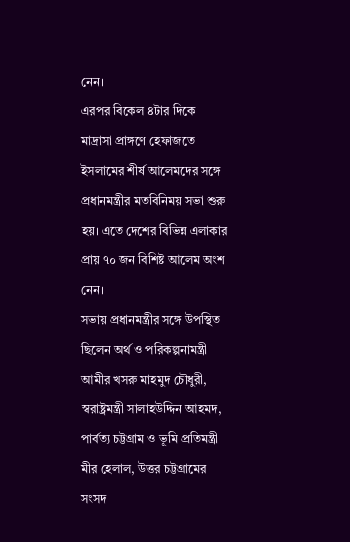নেন।
এরপর বিকেল ৪টার দিকে মাদ্রাসা প্রাঙ্গণে হেফাজতে ইসলামের শীর্ষ আলেমদের সঙ্গে প্রধানমন্ত্রীর মতবিনিময় সভা শুরু হয়। এতে দেশের বিভিন্ন এলাকার প্রায় ৭০ জন বিশিষ্ট আলেম অংশ নেন।
সভায় প্রধানমন্ত্রীর সঙ্গে উপস্থিত ছিলেন অর্থ ও পরিকল্পনামন্ত্রী আমীর খসরু মাহমুদ চৌধুরী, স্বরাষ্ট্রমন্ত্রী সালাহউদ্দিন আহমদ, পার্বত্য চট্টগ্রাম ও ভূমি প্রতিমন্ত্রী মীর হেলাল, উত্তর চট্টগ্রামের সংসদ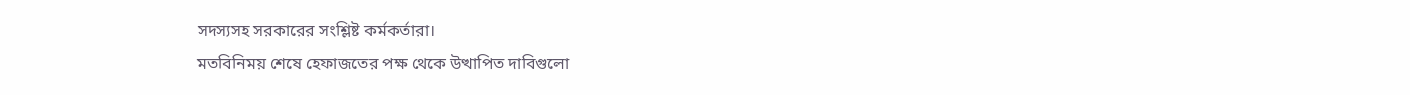সদস্যসহ সরকারের সংশ্লিষ্ট কর্মকর্তারা।
মতবিনিময় শেষে হেফাজতের পক্ষ থেকে উত্থাপিত দাবিগুলো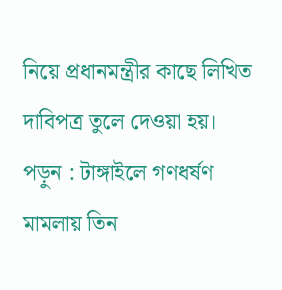নিয়ে প্রধানমন্ত্রীর কাছে লিখিত দাবিপত্র তুলে দেওয়া হয়।
পড়ুন : টাঙ্গাইলে গণধর্ষণ মামলায় তিন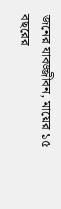জনের যাবজ্জীবন, মায়ের ১৫ বছরের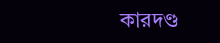কারদণ্ড